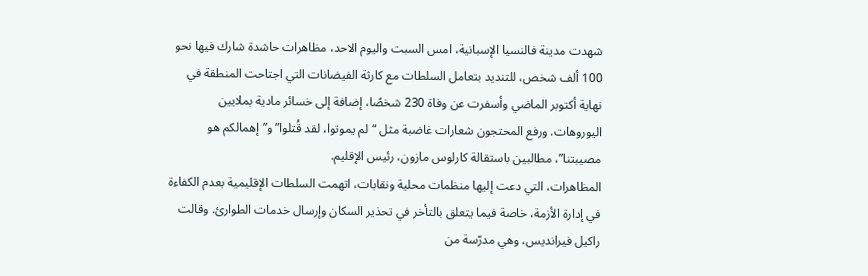شهدت مدينة فالنسيا الإسبانية، امس السبت واليوم الاحد، مظاهرات حاشدة شارك فيها نحو 100 ألف شخص، للتنديد بتعامل السلطات مع كارثة الفيضانات التي اجتاحت المنطقة في نهاية أكتوبر الماضي وأسفرت عن وفاة 230 شخصًا، إضافة إلى خسائر مادية بملايين اليوروهات. ورفع المحتجون شعارات غاضبة مثل “لم يموتوا، لقد قُتلوا” و”إهمالكم هو مصيبتنا”، مطالبين باستقالة كارلوس مازون، رئيس الإقليم.
المظاهرات، التي دعت إليها منظمات محلية ونقابات، اتهمت السلطات الإقليمية بعدم الكفاءة في إدارة الأزمة، خاصة فيما يتعلق بالتأخر في تحذير السكان وإرسال خدمات الطوارئ. وقالت راكيل فيرانديس، وهي مدرّسة من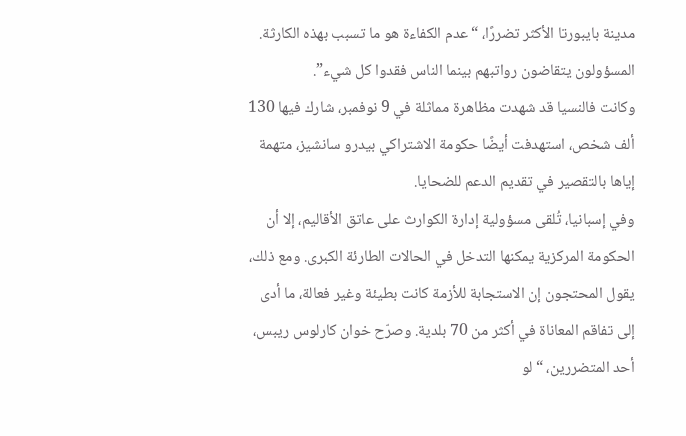مدينة بايبورتا الأكثر تضررًا، “عدم الكفاءة هو ما تسبب بهذه الكارثة. المسؤولون يتقاضون رواتبهم بينما الناس فقدوا كل شيء”.
وكانت فالنسيا قد شهدت مظاهرة مماثلة في 9 نوفمبر، شارك فيها 130 ألف شخص، استهدفت أيضًا حكومة الاشتراكي بيدرو سانشيز، متهمة إياها بالتقصير في تقديم الدعم للضحايا.
وفي إسبانيا، تُلقى مسؤولية إدارة الكوارث على عاتق الأقاليم، إلا أن الحكومة المركزية يمكنها التدخل في الحالات الطارئة الكبرى. ومع ذلك، يقول المحتجون إن الاستجابة للأزمة كانت بطيئة وغير فعالة، ما أدى إلى تفاقم المعاناة في أكثر من 70 بلدية. وصرّح خوان كارلوس ريبس، أحد المتضررين، “لو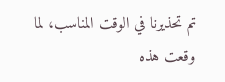تم تحذيرنا في الوقت المناسب، لما وقعت هذه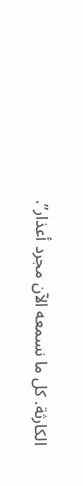الكارثة. كل ما نسمعه الآن مجرد أعذار”.